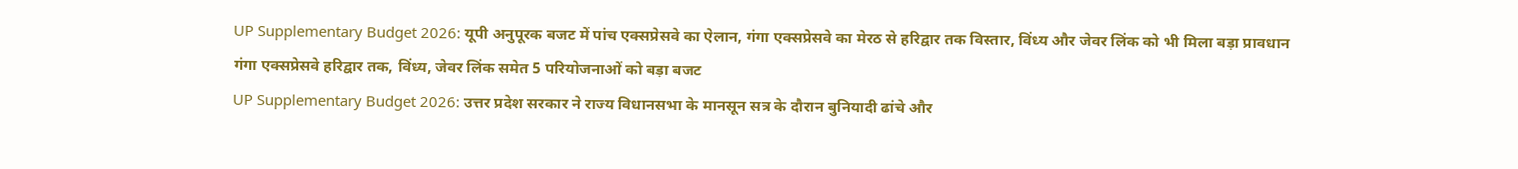UP Supplementary Budget 2026: यूपी अनुपूरक बजट में पांच एक्सप्रेसवे का ऐलान, गंगा एक्सप्रेसवे का मेरठ से हरिद्वार तक विस्तार, विंध्य और जेवर लिंक को भी मिला बड़ा प्रावधान
गंगा एक्सप्रेसवे हरिद्वार तक, विंध्य, जेवर लिंक समेत 5 परियोजनाओं को बड़ा बजट
UP Supplementary Budget 2026: उत्तर प्रदेश सरकार ने राज्य विधानसभा के मानसून सत्र के दौरान बुनियादी ढांचे और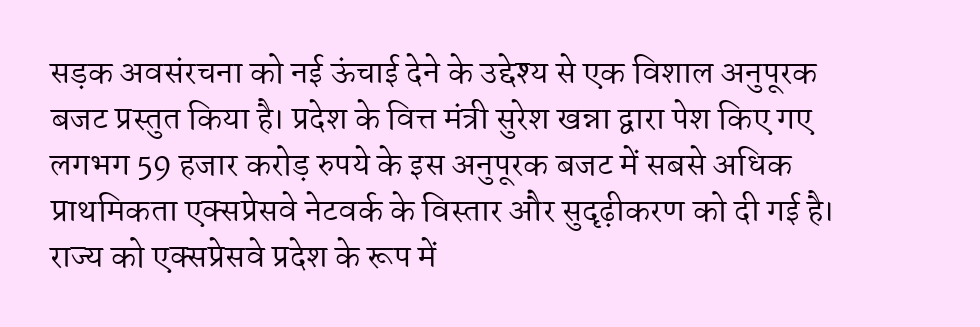सड़क अवसंरचना को नई ऊंचाई देने के उद्देश्य से एक विशाल अनुपूरक बजट प्रस्तुत किया है। प्रदेश के वित्त मंत्री सुरेश खन्ना द्वारा पेश किए गए लगभग 59 हजार करोड़ रुपये के इस अनुपूरक बजट में सबसे अधिक प्राथमिकता एक्सप्रेसवे नेटवर्क के विस्तार और सुदृढ़ीकरण को दी गई है। राज्य को एक्सप्रेसवे प्रदेश के रूप में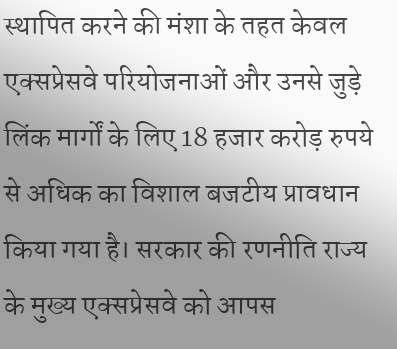स्थापित करने की मंशा के तहत केवल एक्सप्रेसवे परियोजनाओं और उनसे जुड़े लिंक मार्गों के लिए 18 हजार करोड़ रुपये से अधिक का विशाल बजटीय प्रावधान किया गया है। सरकार की रणनीति राज्य के मुख्य एक्सप्रेसवे को आपस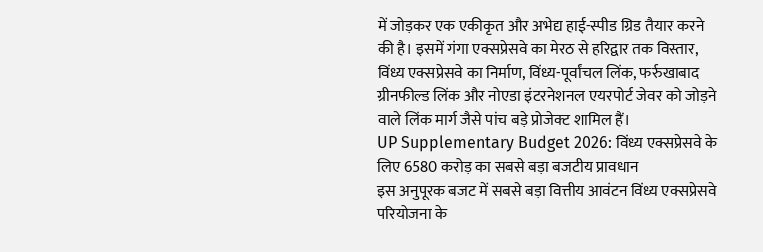में जोड़कर एक एकीकृत और अभेद्य हाई-स्पीड ग्रिड तैयार करने की है। इसमें गंगा एक्सप्रेसवे का मेरठ से हरिद्वार तक विस्तार, विंध्य एक्सप्रेसवे का निर्माण, विंध्य-पूर्वांचल लिंक, फर्रुखाबाद ग्रीनफील्ड लिंक और नोएडा इंटरनेशनल एयरपोर्ट जेवर को जोड़ने वाले लिंक मार्ग जैसे पांच बड़े प्रोजेक्ट शामिल हैं।
UP Supplementary Budget 2026: विंध्य एक्सप्रेसवे के लिए 6580 करोड़ का सबसे बड़ा बजटीय प्रावधान
इस अनुपूरक बजट में सबसे बड़ा वित्तीय आवंटन विंध्य एक्सप्रेसवे परियोजना के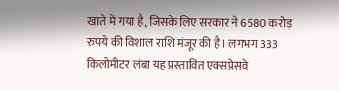खाते में गया है, जिसके लिए सरकार ने 6580 करोड़ रुपये की विशाल राशि मंजूर की है। लगभग 333 किलोमीटर लंबा यह प्रस्तावित एक्सप्रेसवे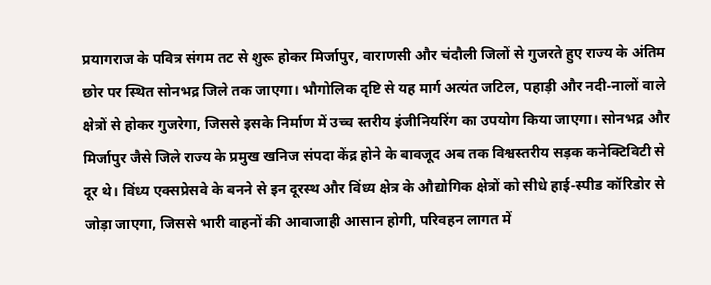प्रयागराज के पवित्र संगम तट से शुरू होकर मिर्जापुर, वाराणसी और चंदौली जिलों से गुजरते हुए राज्य के अंतिम छोर पर स्थित सोनभद्र जिले तक जाएगा। भौगोलिक दृष्टि से यह मार्ग अत्यंत जटिल, पहाड़ी और नदी-नालों वाले क्षेत्रों से होकर गुजरेगा, जिससे इसके निर्माण में उच्च स्तरीय इंजीनियरिंग का उपयोग किया जाएगा। सोनभद्र और मिर्जापुर जैसे जिले राज्य के प्रमुख खनिज संपदा केंद्र होने के बावजूद अब तक विश्वस्तरीय सड़क कनेक्टिविटी से दूर थे। विंध्य एक्सप्रेसवे के बनने से इन दूरस्थ और विंध्य क्षेत्र के औद्योगिक क्षेत्रों को सीधे हाई-स्पीड कॉरिडोर से जोड़ा जाएगा, जिससे भारी वाहनों की आवाजाही आसान होगी, परिवहन लागत में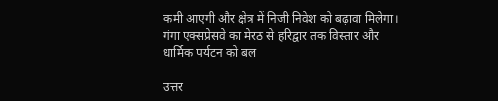कमी आएगी और क्षेत्र में निजी निवेश को बढ़ावा मिलेगा।
गंगा एक्सप्रेसवे का मेरठ से हरिद्वार तक विस्तार और धार्मिक पर्यटन को बल

उत्तर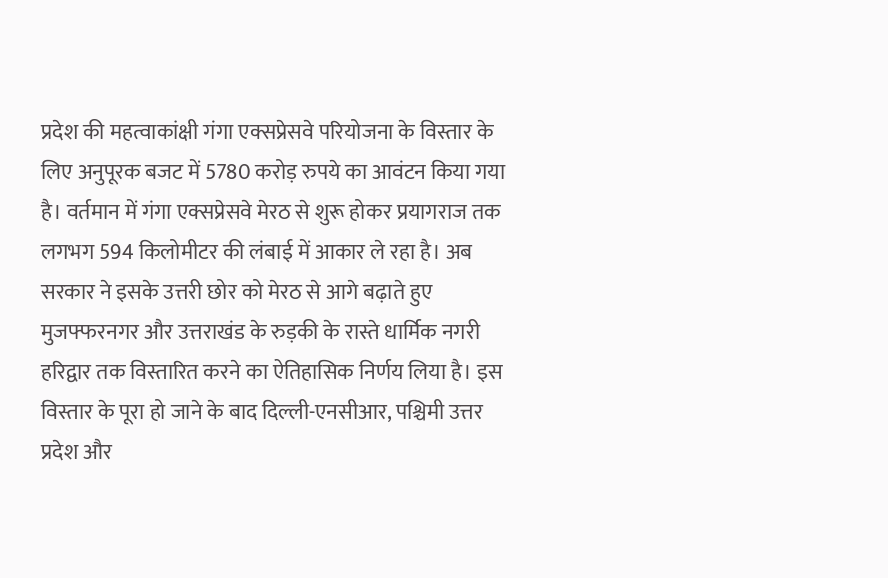प्रदेश की महत्वाकांक्षी गंगा एक्सप्रेसवे परियोजना के विस्तार के लिए अनुपूरक बजट में 5780 करोड़ रुपये का आवंटन किया गया है। वर्तमान में गंगा एक्सप्रेसवे मेरठ से शुरू होकर प्रयागराज तक लगभग 594 किलोमीटर की लंबाई में आकार ले रहा है। अब सरकार ने इसके उत्तरी छोर को मेरठ से आगे बढ़ाते हुए मुजफ्फरनगर और उत्तराखंड के रुड़की के रास्ते धार्मिक नगरी हरिद्वार तक विस्तारित करने का ऐतिहासिक निर्णय लिया है। इस विस्तार के पूरा हो जाने के बाद दिल्ली-एनसीआर, पश्चिमी उत्तर प्रदेश और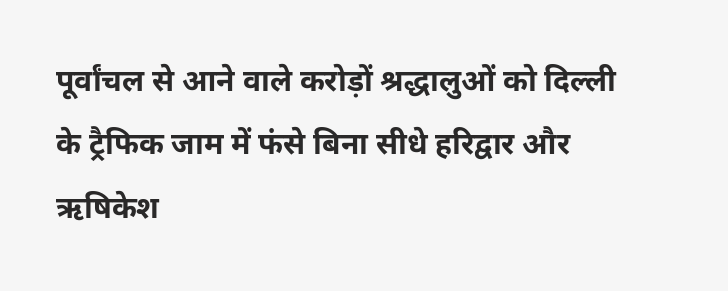पूर्वांचल से आने वाले करोड़ों श्रद्धालुओं को दिल्ली के ट्रैफिक जाम में फंसे बिना सीधे हरिद्वार और ऋषिकेश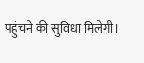पहुंचने की सुविधा मिलेगी।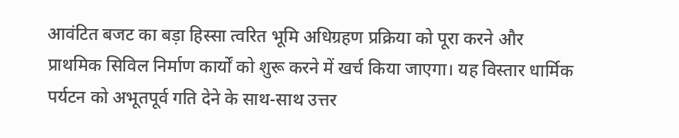आवंटित बजट का बड़ा हिस्सा त्वरित भूमि अधिग्रहण प्रक्रिया को पूरा करने और प्राथमिक सिविल निर्माण कार्यों को शुरू करने में खर्च किया जाएगा। यह विस्तार धार्मिक पर्यटन को अभूतपूर्व गति देने के साथ-साथ उत्तर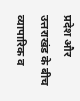प्रदेश और उत्तराखंड के बीच व्यापारिक व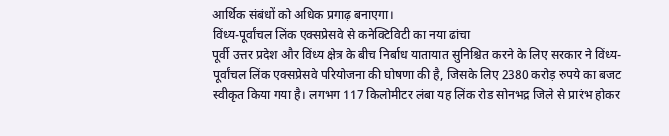आर्थिक संबंधों को अधिक प्रगाढ़ बनाएगा।
विंध्य-पूर्वांचल लिंक एक्सप्रेसवे से कनेक्टिविटी का नया ढांचा
पूर्वी उत्तर प्रदेश और विंध्य क्षेत्र के बीच निर्बाध यातायात सुनिश्चित करने के लिए सरकार ने विंध्य-पूर्वांचल लिंक एक्सप्रेसवे परियोजना की घोषणा की है, जिसके लिए 2380 करोड़ रुपये का बजट स्वीकृत किया गया है। लगभग 117 किलोमीटर लंबा यह लिंक रोड सोनभद्र जिले से प्रारंभ होकर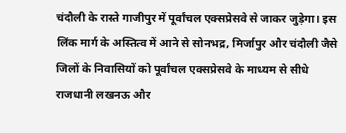चंदौली के रास्ते गाजीपुर में पूर्वांचल एक्सप्रेसवे से जाकर जुड़ेगा। इस लिंक मार्ग के अस्तित्व में आने से सोनभद्र, मिर्जापुर और चंदौली जैसे जिलों के निवासियों को पूर्वांचल एक्सप्रेसवे के माध्यम से सीधे राजधानी लखनऊ और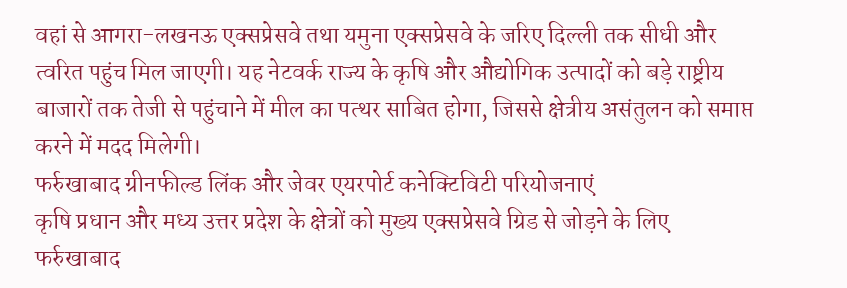वहां से आगरा-लखनऊ एक्सप्रेसवे तथा यमुना एक्सप्रेसवे के जरिए दिल्ली तक सीधी और त्वरित पहुंच मिल जाएगी। यह नेटवर्क राज्य के कृषि और औद्योगिक उत्पादों को बड़े राष्ट्रीय बाजारों तक तेजी से पहुंचाने में मील का पत्थर साबित होगा, जिससे क्षेत्रीय असंतुलन को समाप्त करने में मदद मिलेगी।
फर्रुखाबाद ग्रीनफील्ड लिंक और जेवर एयरपोर्ट कनेक्टिविटी परियोजनाएं
कृषि प्रधान और मध्य उत्तर प्रदेश के क्षेत्रों को मुख्य एक्सप्रेसवे ग्रिड से जोड़ने के लिए फर्रुखाबाद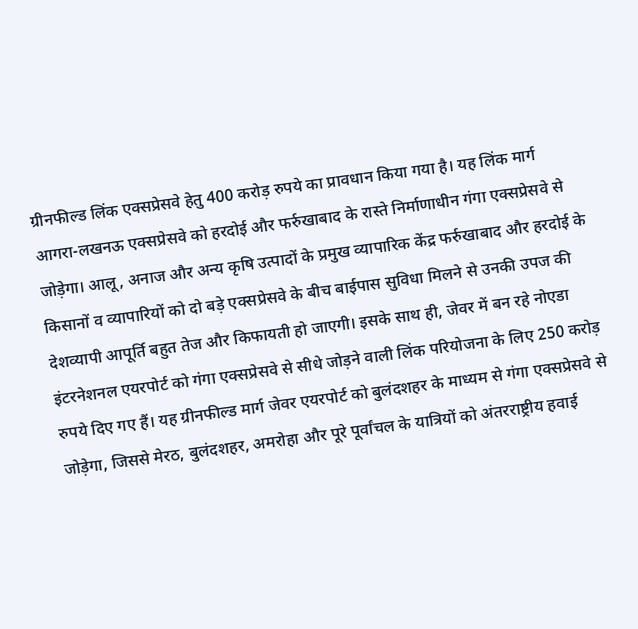ग्रीनफील्ड लिंक एक्सप्रेसवे हेतु 400 करोड़ रुपये का प्रावधान किया गया है। यह लिंक मार्ग आगरा-लखनऊ एक्सप्रेसवे को हरदोई और फर्रुखाबाद के रास्ते निर्माणाधीन गंगा एक्सप्रेसवे से जोड़ेगा। आलू, अनाज और अन्य कृषि उत्पादों के प्रमुख व्यापारिक केंद्र फर्रुखाबाद और हरदोई के किसानों व व्यापारियों को दो बड़े एक्सप्रेसवे के बीच बाईपास सुविधा मिलने से उनकी उपज की देशव्यापी आपूर्ति बहुत तेज और किफायती हो जाएगी। इसके साथ ही, जेवर में बन रहे नोएडा इंटरनेशनल एयरपोर्ट को गंगा एक्सप्रेसवे से सीधे जोड़ने वाली लिंक परियोजना के लिए 250 करोड़ रुपये दिए गए हैं। यह ग्रीनफील्ड मार्ग जेवर एयरपोर्ट को बुलंदशहर के माध्यम से गंगा एक्सप्रेसवे से जोड़ेगा, जिससे मेरठ, बुलंदशहर, अमरोहा और पूरे पूर्वांचल के यात्रियों को अंतरराष्ट्रीय हवाई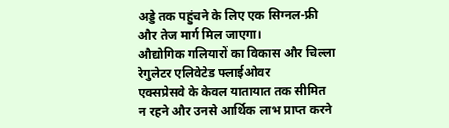अड्डे तक पहुंचने के लिए एक सिग्नल-फ्री और तेज मार्ग मिल जाएगा।
औद्योगिक गलियारों का विकास और चिल्ला रेगुलेटर एलिवेटेड फ्लाईओवर
एक्सप्रेसवे के केवल यातायात तक सीमित न रहने और उनसे आर्थिक लाभ प्राप्त करने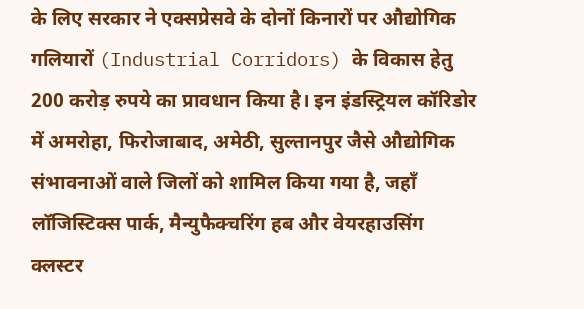के लिए सरकार ने एक्सप्रेसवे के दोनों किनारों पर औद्योगिक गलियारों (Industrial Corridors) के विकास हेतु 200 करोड़ रुपये का प्रावधान किया है। इन इंडस्ट्रियल कॉरिडोर में अमरोहा, फिरोजाबाद, अमेठी, सुल्तानपुर जैसे औद्योगिक संभावनाओं वाले जिलों को शामिल किया गया है, जहाँ लॉजिस्टिक्स पार्क, मैन्युफैक्चरिंग हब और वेयरहाउसिंग क्लस्टर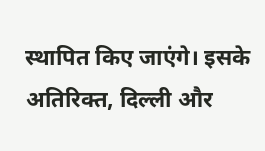स्थापित किए जाएंगे। इसके अतिरिक्त, दिल्ली और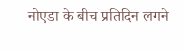नोएडा के बीच प्रतिदिन लगने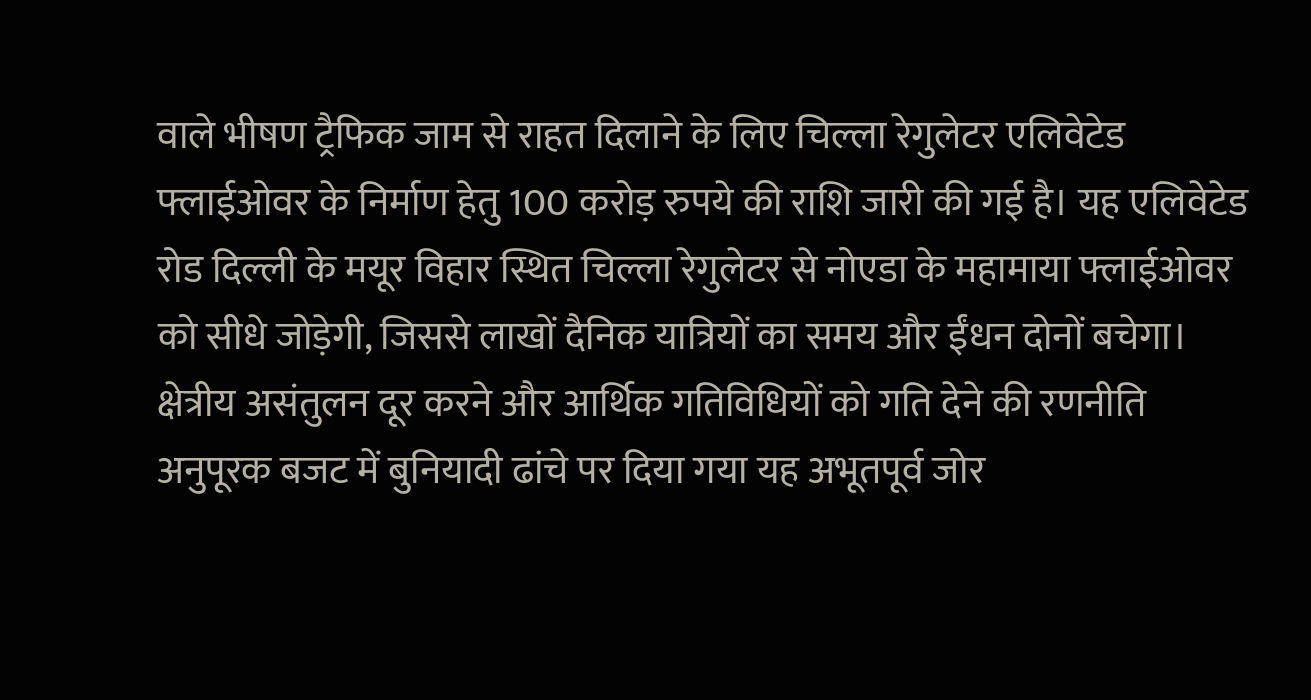वाले भीषण ट्रैफिक जाम से राहत दिलाने के लिए चिल्ला रेगुलेटर एलिवेटेड फ्लाईओवर के निर्माण हेतु 100 करोड़ रुपये की राशि जारी की गई है। यह एलिवेटेड रोड दिल्ली के मयूर विहार स्थित चिल्ला रेगुलेटर से नोएडा के महामाया फ्लाईओवर को सीधे जोड़ेगी, जिससे लाखों दैनिक यात्रियों का समय और ईंधन दोनों बचेगा।
क्षेत्रीय असंतुलन दूर करने और आर्थिक गतिविधियों को गति देने की रणनीति
अनुपूरक बजट में बुनियादी ढांचे पर दिया गया यह अभूतपूर्व जोर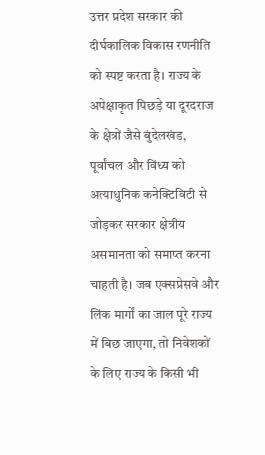उत्तर प्रदेश सरकार की दीर्घकालिक विकास रणनीति को स्पष्ट करता है। राज्य के अपेक्षाकृत पिछड़े या दूरदराज के क्षेत्रों जैसे बुंदेलखंड, पूर्वांचल और विंध्य को अत्याधुनिक कनेक्टिविटी से जोड़कर सरकार क्षेत्रीय असमानता को समाप्त करना चाहती है। जब एक्सप्रेसवे और लिंक मार्गों का जाल पूरे राज्य में बिछ जाएगा, तो निवेशकों के लिए राज्य के किसी भी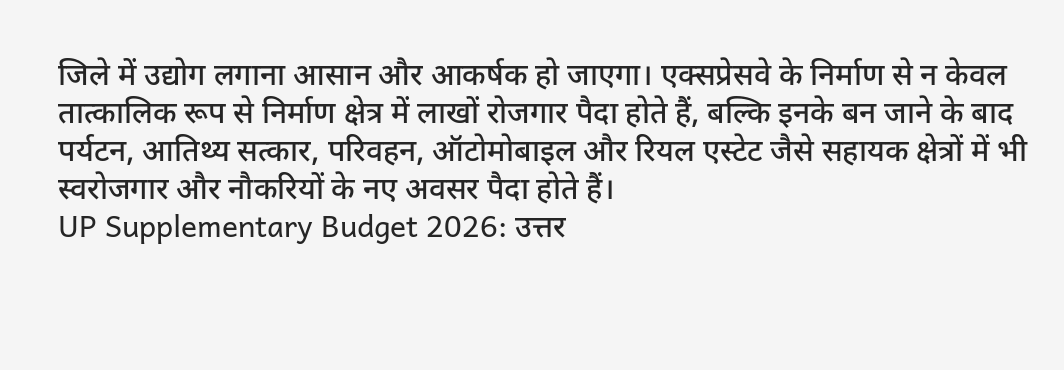जिले में उद्योग लगाना आसान और आकर्षक हो जाएगा। एक्सप्रेसवे के निर्माण से न केवल तात्कालिक रूप से निर्माण क्षेत्र में लाखों रोजगार पैदा होते हैं, बल्कि इनके बन जाने के बाद पर्यटन, आतिथ्य सत्कार, परिवहन, ऑटोमोबाइल और रियल एस्टेट जैसे सहायक क्षेत्रों में भी स्वरोजगार और नौकरियों के नए अवसर पैदा होते हैं।
UP Supplementary Budget 2026: उत्तर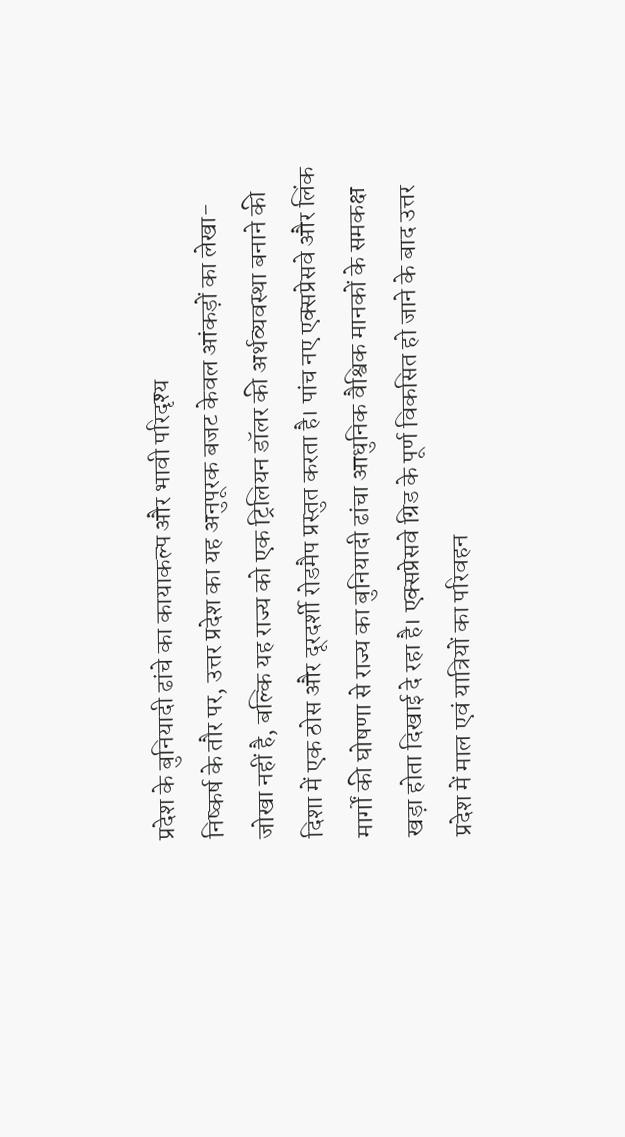प्रदेश के बुनियादी ढांचे का कायाकल्प और भावी परिदृश्य
निष्कर्ष के तौर पर, उत्तर प्रदेश का यह अनुपूरक बजट केवल आंकड़ों का लेखा-जोखा नहीं है, बल्कि यह राज्य को एक ट्रिलियन डॉलर की अर्थव्यवस्था बनाने की दिशा में एक ठोस और दूरदर्शी रोडमैप प्रस्तुत करता है। पांच नए एक्सप्रेसवे और लिंक मार्गों की घोषणा से राज्य का बुनियादी ढांचा आधुनिक वैश्विक मानकों के समकक्ष खड़ा होता दिखाई दे रहा है। एक्सप्रेसवे ग्रिड के पूर्ण विकसित हो जाने के बाद उत्तर प्रदेश में माल एवं यात्रियों का परिवहन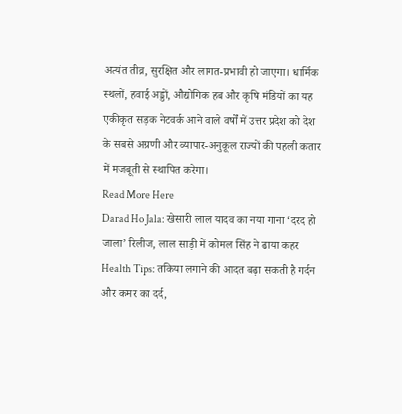अत्यंत तीव्र, सुरक्षित और लागत-प्रभावी हो जाएगा। धार्मिक स्थलों, हवाई अड्डों, औद्योगिक हब और कृषि मंडियों का यह एकीकृत सड़क नेटवर्क आने वाले वर्षों में उत्तर प्रदेश को देश के सबसे अग्रणी और व्यापार-अनुकूल राज्यों की पहली कतार में मजबूती से स्थापित करेगा।
Read More Here
Darad Ho Jala: खेसारी लाल यादव का नया गाना ‘दरद हो जाला’ रिलीज, लाल साड़ी में कोमल सिंह ने ढाया कहर
Health Tips: तकिया लगाने की आदत बढ़ा सकती है गर्दन और कमर का दर्द,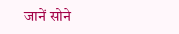जानें सोने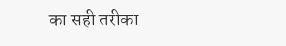का सही तरीका